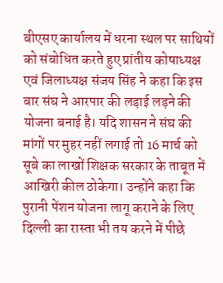बीएसए कार्यालय में धरना स्थल पर साथियों को संबोधित करते हुए प्रांतीय कोषाध्यक्ष एवं जिलाध्यक्ष संजय सिंह ने कहा कि इस बार संघ ने आरपार की लड़ाई लड़ने की योजना बनाई है। यदि शासन ने संघ की मांगों पर मुहर नहीं लगाई तो 16 मार्च को सूबे का लाखों शिक्षक सरकार के ताबूत में आखिरी कील ठोकेगा। उन्होंने कहा कि पुरानी पेंशन योजना लागू कराने के लिए दिल्ली का रास्ता भी तय करने में पीछे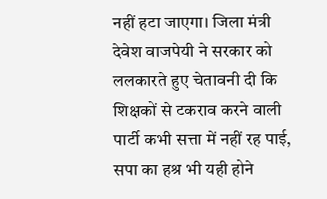नहीं हटा जाएगा। जिला मंत्री देवेश वाजपेयी ने सरकार को ललकारते हुए चेतावनी दी कि शिक्षकों से टकराव करने वाली पार्टी कभी सत्ता में नहीं रह पाई, सपा का हश्र भी यही होने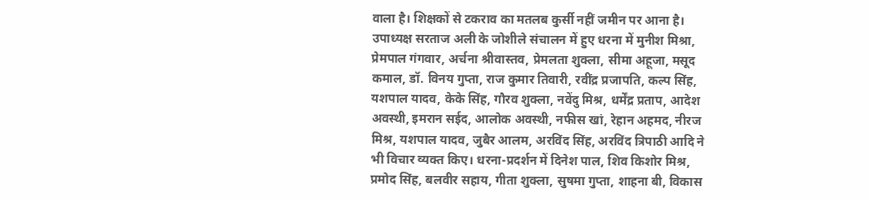वाला है। शिक्षकों से टकराव का मतलब कुर्सी नहीं जमीन पर आना है।
उपाध्यक्ष सरताज अली के जोशीले संचालन में हुए धरना में मुनीश मिश्रा, प्रेमपाल गंगवार, अर्चना श्रीवास्तव, प्रेमलता शुक्ला, सीमा अहूजा, मसूद कमाल, डॉ. विनय गुप्ता, राज कुमार तिवारी, रवींद्र प्रजापति, कल्प सिंह, यशपाल यादव, केके सिंह, गौरव शुक्ला, नवेंदु मिश्र, धर्मेंद्र प्रताप, आदेश अवस्थी, इमरान सईद, आलोक अवस्थी, नफीस खां, रेहान अहमद, नीरज मिश्र, यशपाल यादव, जुबैर आलम, अरविंद सिंह, अरविंद त्रिपाठी आदि ने भी विचार व्यक्त किए। धरना-प्रदर्शन में दिनेश पाल, शिव किशोर मिश्र, प्रमोद सिंह, बलवीर सहाय, गीता शुक्ला, सुषमा गुप्ता, शाहना बी, विकास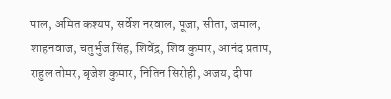पाल, अमित कश्यप, सर्वेश नरवाल, पूजा, सीता, जमाल, शाहनवाज, चतुर्भुज सिंह, शिवेंद्र, शिव कुमार, आनंद प्रताप, राहुल तोमर, बृजेश कुमार, नितिन सिरोही, अजय, दीपा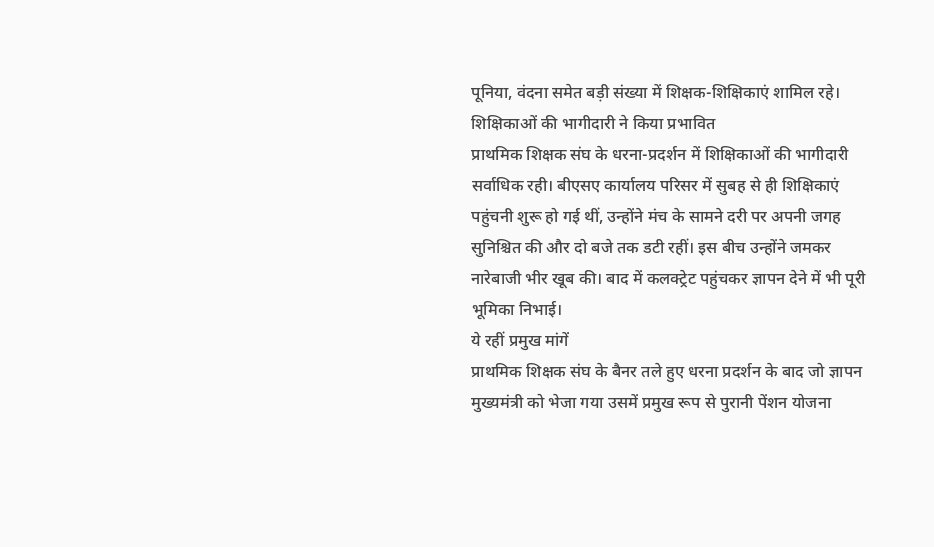पूनिया, वंदना समेत बड़ी संख्या में शिक्षक-शिक्षिकाएं शामिल रहे।
शिक्षिकाओं की भागीदारी ने किया प्रभावित
प्राथमिक शिक्षक संघ के धरना-प्रदर्शन में शिक्षिकाओं की भागीदारी सर्वाधिक रही। बीएसए कार्यालय परिसर में सुबह से ही शिक्षिकाएं पहुंचनी शुरू हो गई थीं, उन्होंने मंच के सामने दरी पर अपनी जगह सुनिश्चित की और दो बजे तक डटी रहीं। इस बीच उन्होंने जमकर नारेबाजी भीर खूब की। बाद में कलक्ट्रेट पहुंचकर ज्ञापन देने में भी पूरी भूमिका निभाई।
ये रहीं प्रमुख मांगें
प्राथमिक शिक्षक संघ के बैनर तले हुए धरना प्रदर्शन के बाद जो ज्ञापन मुख्यमंत्री को भेजा गया उसमें प्रमुख रूप से पुरानी पेंशन योजना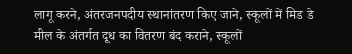लागू करने, अंतरजनपदीय स्थानांतरण किए जाने, स्कूलों में मिड डे मील के अंतर्गत दूध का वितरण बंद कराने, स्कूलों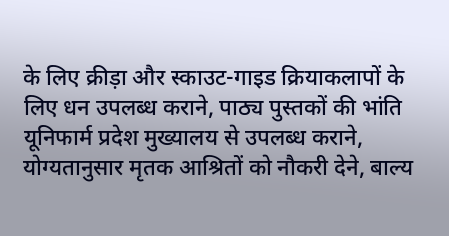के लिए क्रीड़ा और स्काउट-गाइड क्रियाकलापों के लिए धन उपलब्ध कराने, पाठ्य पुस्तकों की भांति यूनिफार्म प्रदेश मुख्यालय से उपलब्ध कराने, योग्यतानुसार मृतक आश्रितों को नौकरी देने, बाल्य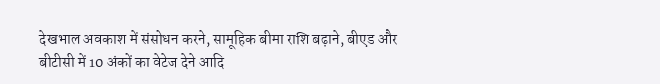देखभाल अवकाश में संसोधन करने, सामूहिक बीमा राशि बढ़ाने, बीएड और बीटीसी में 10 अंकों का वेटेज देने आदि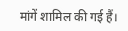मांगें शामिल की गई हैं।